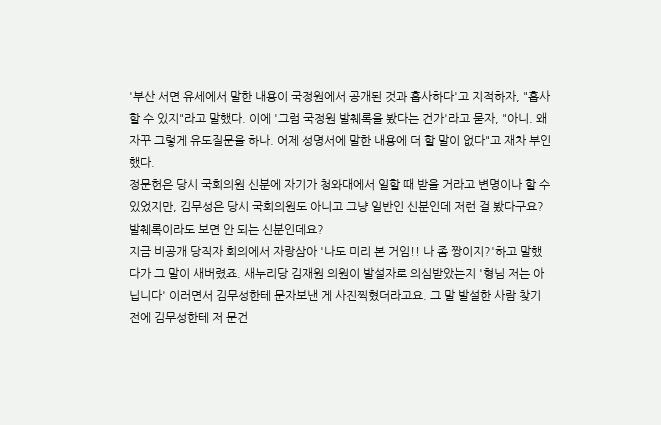'부산 서면 유세에서 말한 내용이 국정원에서 공개된 것과 흡사하다'고 지적하자, "흡사할 수 있지"라고 말했다. 이에 '그럼 국정원 발췌록을 봤다는 건가'라고 묻자, "아니. 왜 자꾸 그렇게 유도질문을 하나. 어제 성명서에 말한 내용에 더 할 말이 없다"고 재차 부인했다.
정문헌은 당시 국회의원 신분에 자기가 청와대에서 일할 때 받을 거라고 변명이나 할 수 있었지만, 김무성은 당시 국회의원도 아니고 그냥 일반인 신분인데 저런 걸 봤다구요? 발췌록이라도 보면 안 되는 신분인데요?
지금 비공개 당직자 회의에서 자랑삼아 '나도 미리 본 거임!! 나 좀 짱이지?'하고 말했다가 그 말이 새버렸죠. 새누리당 김재원 의원이 발설자로 의심받았는지 '형님 저는 아닙니다' 이러면서 김무성한테 문자보낸 게 사진찍혔더라고요. 그 말 발설한 사람 찾기 전에 김무성한테 저 문건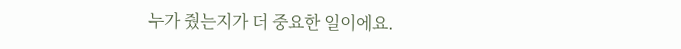누가 줬는지가 더 중요한 일이에요.